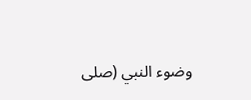وضوء النبي (صلى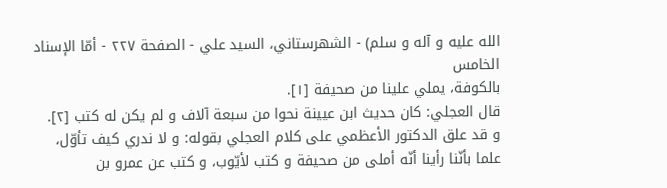الله عليه و آله و سلم) - الشهرستاني، السيد علي - الصفحة ٢٢٧ - أمّا الإسناد الخامس
بالكوفة، يملي علينا من صحيفة [١].
قال العجلي: كان حديث ابن عيينة نحوا من سبعة آلاف و لم يكن له كتب [٢].
و قد علق الدكتور الأعظمي على كلام العجلي بقوله: و لا ندري كيف تأوّل، علما بأنّنا رأينا أنّه أملى من صحيفة و كتب لأيّوب، و كتب عن عمرو بن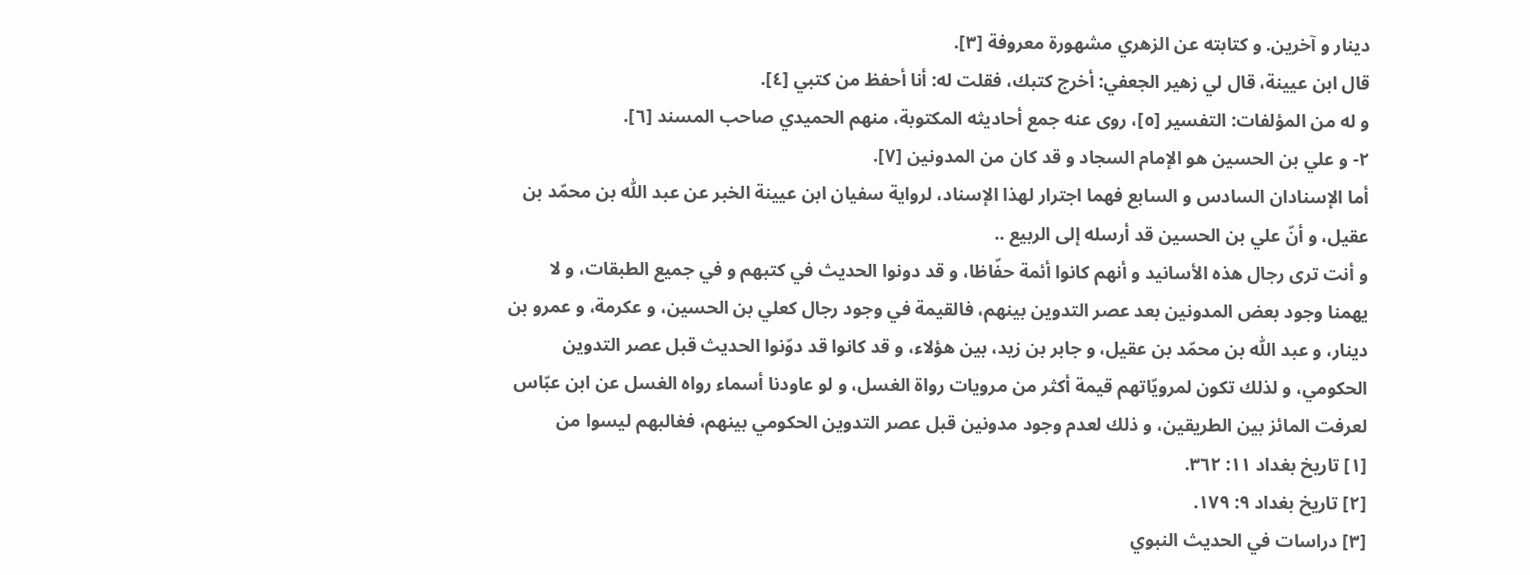دينار و آخرين. و كتابته عن الزهري مشهورة معروفة [٣].
قال ابن عيينة، قال لي زهير الجعفي: أخرج كتبك، فقلت له: أنا أحفظ من كتبي [٤].
و له من المؤلفات: التفسير [٥]، روى عنه جمع أحاديثه المكتوبة، منهم الحميدي صاحب المسند [٦].
٢- و علي بن الحسين هو الإمام السجاد و قد كان من المدونين [٧].
أما الإسنادان السادس و السابع فهما اجترار لهذا الإسناد، لرواية سفيان ابن عيينة الخبر عن عبد اللّٰه بن محمّد بن عقيل، و أنّ علي بن الحسين قد أرسله إلى الربيع ..
و أنت ترى رجال هذه الأسانيد و أنهم كانوا أئمة حفّاظا، و قد دونوا الحديث في كتبهم و في جميع الطبقات، و لا يهمنا وجود بعض المدونين بعد عصر التدوين بينهم، فالقيمة في وجود رجال كعلي بن الحسين، و عكرمة، و عمرو بن دينار، و عبد اللّٰه بن محمّد بن عقيل، و جابر بن زيد، بين هؤلاء، و قد كانوا قد دوّنوا الحديث قبل عصر التدوين الحكومي، و لذلك تكون لمرويّاتهم قيمة أكثر من مرويات رواة الغسل، و لو عاودنا أسماء رواه الغسل عن ابن عبّاس لعرفت المائز بين الطريقين، و ذلك لعدم وجود مدونين قبل عصر التدوين الحكومي بينهم، فغالبهم ليسوا من
[١] تاريخ بغداد ١١: ٣٦٢.
[٢] تاريخ بغداد ٩: ١٧٩.
[٣] دراسات في الحديث النبوي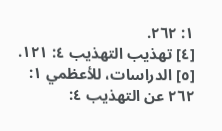١: ٢٦٢.
[٤] تهذيب التهذيب ٤: ١٢١.
[٥] الدراسات، للأعظمي ١: ٢٦٢ عن التهذيب ٤: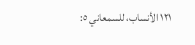١٢١ الأنساب، للسمعاني ٥: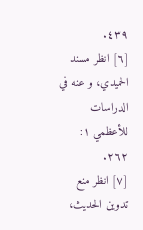٤٣٩.
[٦] انظر مسند الحميدي، و عنه في الدراسات للأعظمي ١: ٢٦٢.
[٧] انظر منع تدوين الحديث،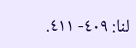لنا: ٤٠٩- ٤١١.